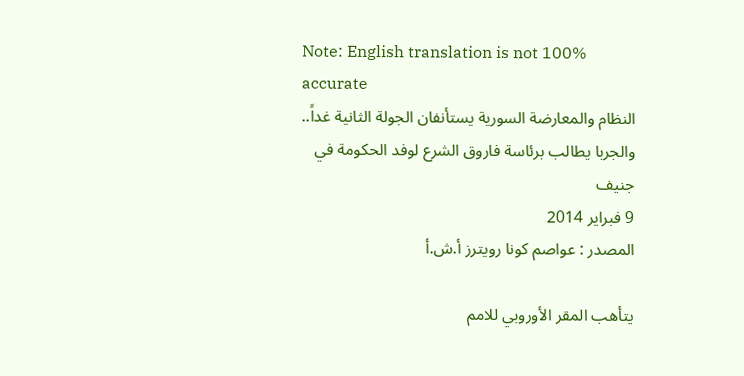Note: English translation is not 100% accurate
النظام والمعارضة السورية يستأنفان الجولة الثانية غداً.. والجربا يطالب برئاسة فاروق الشرع لوفد الحكومة في جنيف
9 فبراير 2014
المصدر : عواصم كونا رويترز أ.ش.أ

يتأهب المقر الأوروبي للامم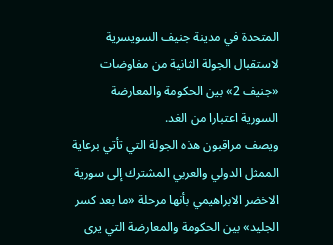المتحدة في مدينة جنيف السويسرية لاستقبال الجولة الثانية من مفاوضات «جنيف 2» بين الحكومة والمعارضة السورية اعتبارا من الغد.
ويصف مراقبون هذه الجولة التي تأتي برعاية الممثل الدولي والعربي المشترك إلى سورية الاخضر الابراهيمي بأنها مرحلة «ما بعد كسر الجليد» بين الحكومة والمعارضة التي يرى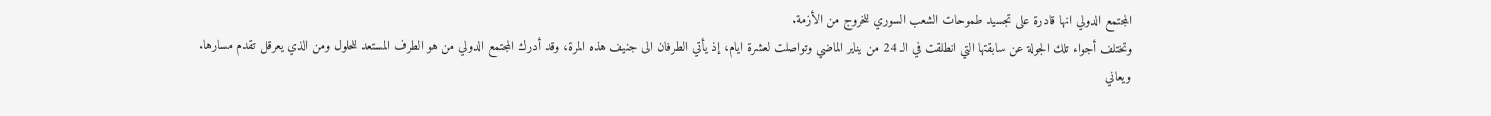المجتمع الدولي انها قادرة على تجسيد طموحات الشعب السوري للخروج من الأزمة.
وتختلف أجواء تلك الجولة عن سابقتها التي انطلقت في الـ 24 من يناير الماضي وتواصلت لعشرة ايام، إذ يأتي الطرفان الى جنيف هذه المرة، وقد أدرك المجتمع الدولي من هو الطرف المستعد للحلول ومن الذي يعرقل تقدم مسارها.
ويعاني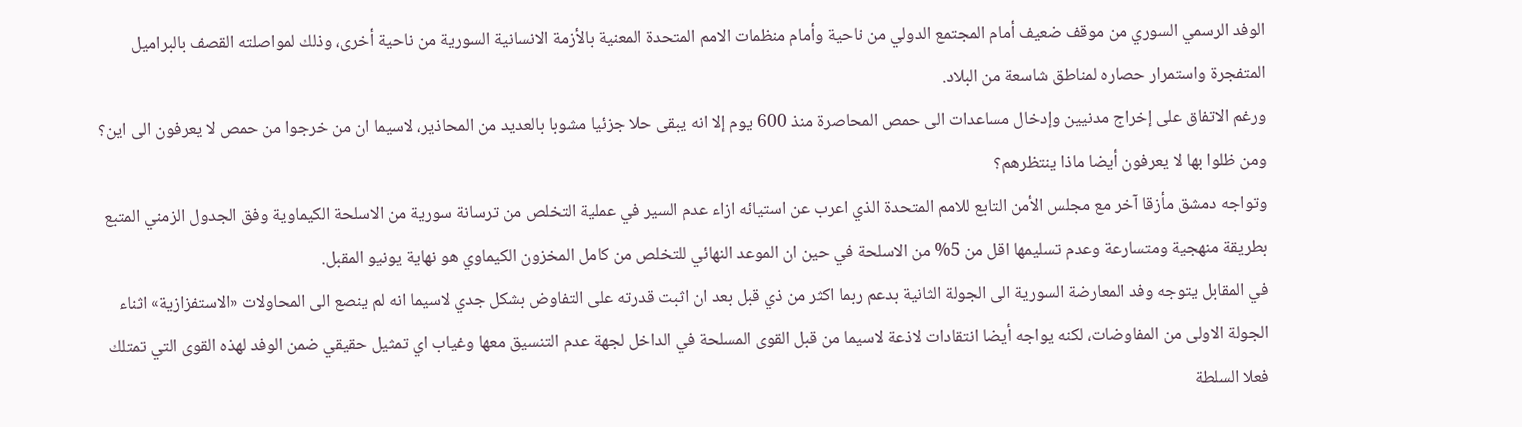الوفد الرسمي السوري من موقف ضعيف أمام المجتمع الدولي من ناحية وأمام منظمات الامم المتحدة المعنية بالأزمة الانسانية السورية من ناحية أخرى، وذلك لمواصلته القصف بالبراميل المتفجرة واستمرار حصاره لمناطق شاسعة من البلاد.
ورغم الاتفاق على إخراج مدنيين وإدخال مساعدات الى حمص المحاصرة منذ 600 يوم إلا انه يبقى حلا جزئيا مشوبا بالعديد من المحاذير، لاسيما ان من خرجوا من حمص لا يعرفون الى اين؟ ومن ظلوا بها لا يعرفون أيضا ماذا ينتظرهم؟
وتواجه دمشق مأزقا آخر مع مجلس الأمن التابع للامم المتحدة الذي اعرب عن استيائه ازاء عدم السير في عملية التخلص من ترسانة سورية من الاسلحة الكيماوية وفق الجدول الزمني المتبع بطريقة منهجية ومتسارعة وعدم تسليمها اقل من 5% من الاسلحة في حين ان الموعد النهائي للتخلص من كامل المخزون الكيماوي هو نهاية يونيو المقبل.
في المقابل يتوجه وفد المعارضة السورية الى الجولة الثانية بدعم ربما اكثر من ذي قبل بعد ان اثبت قدرته على التفاوض بشكل جدي لاسيما انه لم ينصع الى المحاولات «الاستفزازية» اثناء الجولة الاولى من المفاوضات، لكنه يواجه أيضا انتقادات لاذعة لاسيما من قبل القوى المسلحة في الداخل لجهة عدم التنسيق معها وغياب اي تمثيل حقيقي ضمن الوفد لهذه القوى التي تمتلك فعلا السلطة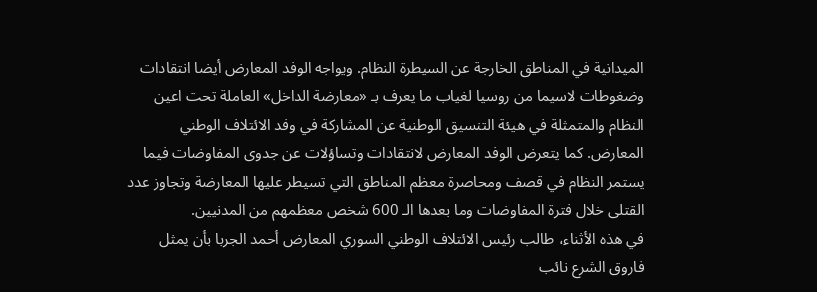الميدانية في المناطق الخارجة عن السيطرة النظام. ويواجه الوفد المعارض أيضا انتقادات وضغوطات لاسيما من روسيا لغياب ما يعرف بـ «معارضة الداخل» العاملة تحت اعين النظام والمتمثلة في هيئة التنسيق الوطنية عن المشاركة في وفد الائتلاف الوطني المعارض. كما يتعرض الوفد المعارض لانتقادات وتساؤلات عن جدوى المفاوضات فيما يستمر النظام في قصف ومحاصرة معظم المناطق التي تسيطر عليها المعارضة وتجاوز عدد القتلى خلال فترة المفاوضات وما بعدها الـ 600 شخص معظمهم من المدنيين.
في هذه الأثناء، طالب رئيس الائتلاف الوطني السوري المعارض أحمد الجربا بأن يمثل فاروق الشرع نائب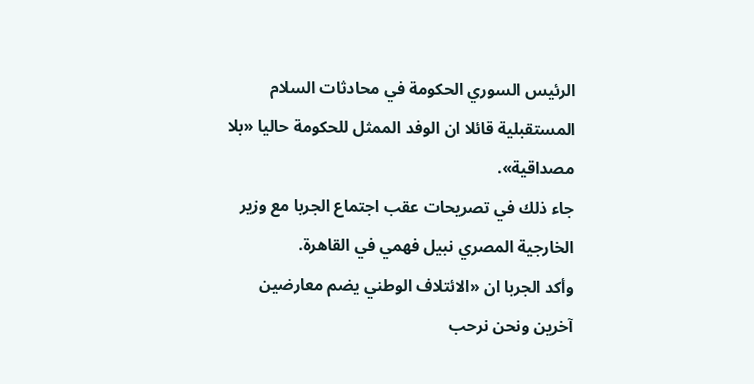الرئيس السوري الحكومة في محادثات السلام المستقبلية قائلا ان الوفد الممثل للحكومة حاليا «بلا مصداقية».
جاء ذلك في تصريحات عقب اجتماع الجربا مع وزير الخارجية المصري نبيل فهمي في القاهرة.
وأكد الجربا ان «الائتلاف الوطني يضم معارضين آخرين ونحن نرحب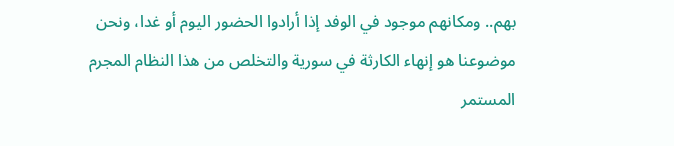بهم.. ومكانهم موجود في الوفد إذا أرادوا الحضور اليوم أو غدا، ونحن موضوعنا هو إنهاء الكارثة في سورية والتخلص من هذا النظام المجرم المستمر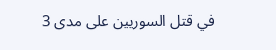في قتل السوريين على مدى 3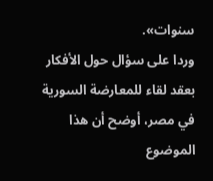سنوات».
وردا على سؤال حول الأفكار بعقد لقاء للمعارضة السورية في مصر، أوضح أن هذا الموضوع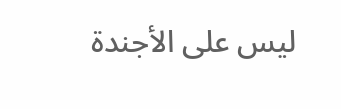ليس على الأجندة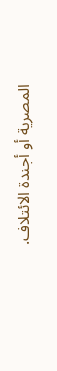المصرية أو أجندة الائتلاف.